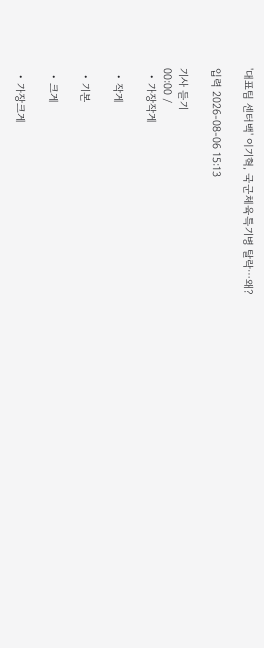'대표팀 센터백' 이기혁, 국군체육특기병 탈락⋯왜?

입력 2026-08-06 15:13

기사 듣기
00:00 /
  • 가장작게

  • 작게

  • 기본

  • 크게

  • 가장크게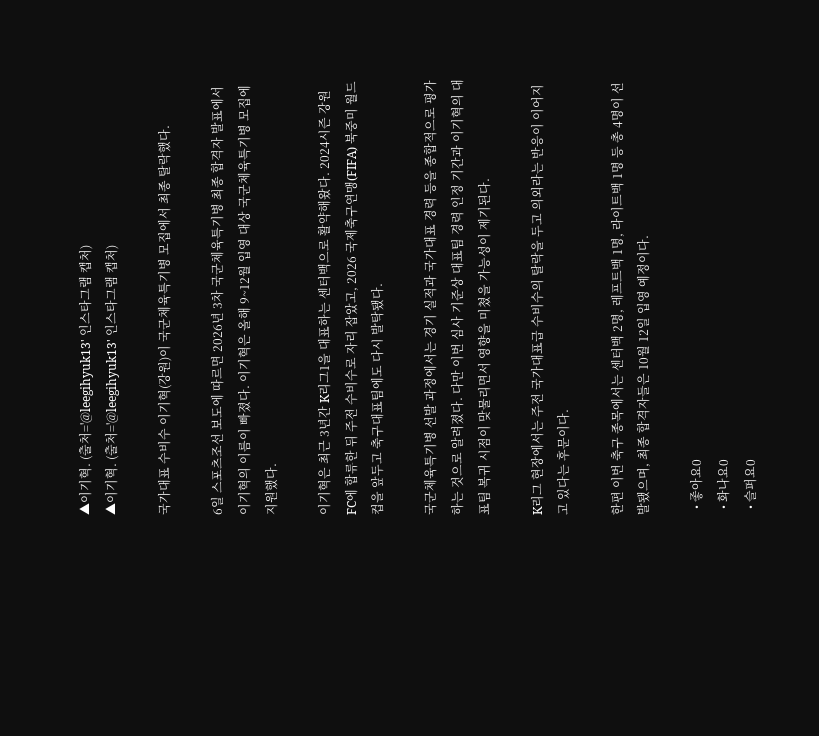▲이기혁. (출처='@leegihyuk13' 인스타그램 캡처)
▲이기혁. (출처='@leegihyuk13' 인스타그램 캡처)

국가대표 수비수 이기혁(강원)이 국군체육특기병 모집에서 최종 탈락했다.

6일 스포츠조선 보도에 따르면 2026년 3차 국군체육특기병 최종 합격자 발표에서 이기혁의 이름이 빠졌다. 이기혁은 올해 9~12월 입영 대상 국군체육특기병 모집에 지원했다.

이기혁은 최근 3년간 K리그1을 대표하는 센터백으로 활약해왔다. 2024시즌 강원FC에 합류한 뒤 주전 수비수로 자리 잡았고, 2026 국제축구연맹(FIFA) 북중미 월드컵을 앞두고 축구대표팀에도 다시 발탁됐다.

국군체육특기병 선발 과정에서는 경기 실적과 국가대표 경력 등을 종합적으로 평가하는 것으로 알려졌다. 다만 이번 심사 기준상 대표팀 경력 인정 기간과 이기혁의 대표팀 복귀 시점이 맞물리면서 영향을 미쳤을 가능성이 제기된다.

K리그 현장에서는 주전 국가대표급 수비수의 탈락을 두고 의외라는 반응이 이어지고 있다는 후문이다.

한편 이번 축구 종목에서는 센터백 2명, 레프트백 1명, 라이트백 1명 등 총 4명이 선발됐으며, 최종 합격자들은 10월 12일 입영 예정이다.

  • 좋아요0
  • 화나요0
  • 슬퍼요0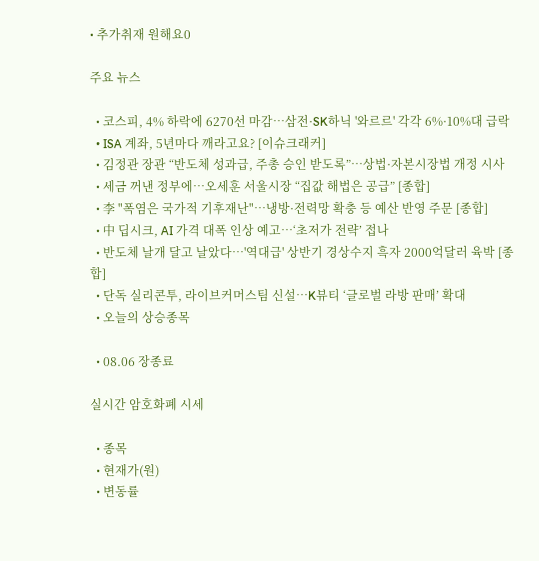• 추가취재 원해요0

주요 뉴스

  • 코스피, 4% 하락에 6270선 마감…삼전·SK하닉 '와르르' 각각 6%·10%대 급락
  • ISA 계좌, 5년마다 깨라고요? [이슈크래커]
  • 김정관 장관 “반도체 성과급, 주총 승인 받도록”…상법·자본시장법 개정 시사
  • 세금 꺼낸 정부에…오세훈 서울시장 “집값 해법은 공급” [종합]
  • 李 "폭염은 국가적 기후재난"…냉방·전력망 확충 등 예산 반영 주문 [종합]
  • 中 딥시크, AI 가격 대폭 인상 예고⋯‘초저가 전략’ 접나
  • 반도체 날개 달고 날았다⋯'역대급' 상반기 경상수지 흑자 2000억달러 육박 [종합]
  • 단독 실리콘투, 라이브커머스팀 신설…K뷰티 ‘글로벌 라방 판매’ 확대
  • 오늘의 상승종목

  • 08.06 장종료

실시간 암호화폐 시세

  • 종목
  • 현재가(원)
  • 변동률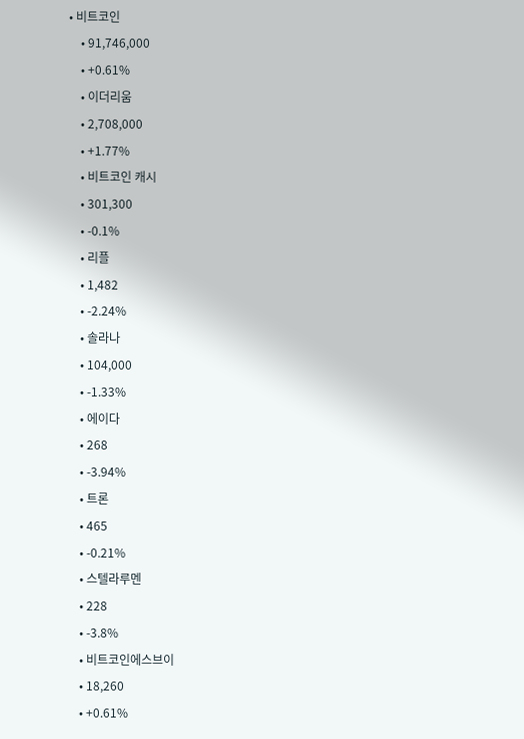• 비트코인
    • 91,746,000
    • +0.61%
    • 이더리움
    • 2,708,000
    • +1.77%
    • 비트코인 캐시
    • 301,300
    • -0.1%
    • 리플
    • 1,482
    • -2.24%
    • 솔라나
    • 104,000
    • -1.33%
    • 에이다
    • 268
    • -3.94%
    • 트론
    • 465
    • -0.21%
    • 스텔라루멘
    • 228
    • -3.8%
    • 비트코인에스브이
    • 18,260
    • +0.61%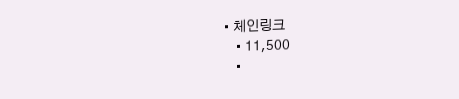• 체인링크
    • 11,500
    •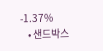-1.37%
    • 샌드박스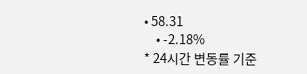• 58.31
    • -2.18%
* 24시간 변동률 기준